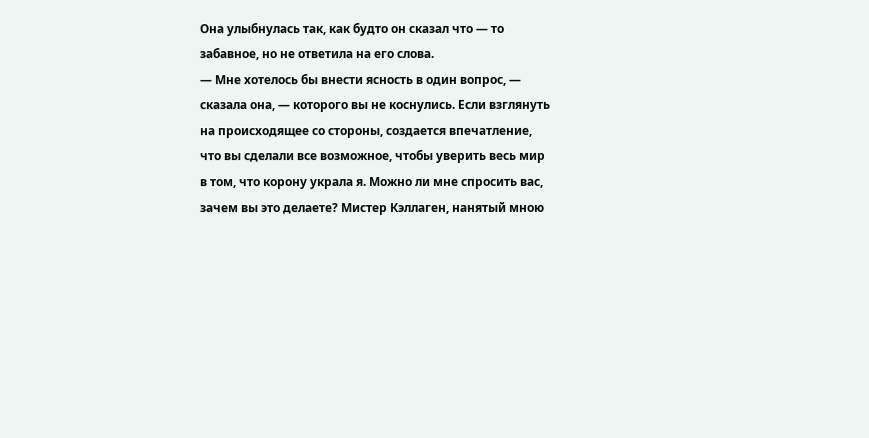Она улыбнулась так, как будто он сказал что — то забавное, но не ответила на его слова.
— Мне хотелось бы внести ясность в один вопрос, — сказала она, — которого вы не коснулись. Если взглянуть на происходящее со стороны, создается впечатление, что вы сделали все возможное, чтобы уверить весь мир в том, что корону украла я. Можно ли мне спросить вас, зачем вы это делаете? Мистер Кэллаген, нанятый мною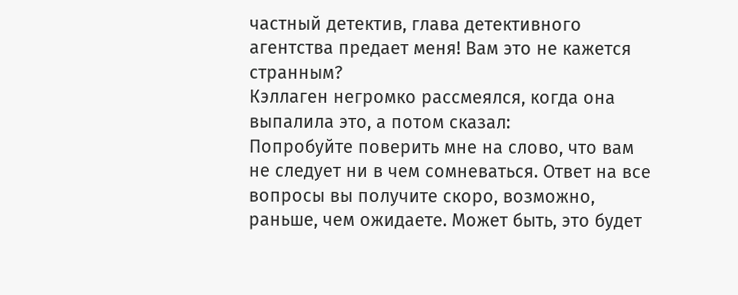частный детектив, глава детективного агентства предает меня! Вам это не кажется странным?
Кэллаген негромко рассмеялся, когда она выпалила это, а потом сказал:
Попробуйте поверить мне на слово, что вам не следует ни в чем сомневаться. Ответ на все вопросы вы получите скоро, возможно, раньше, чем ожидаете. Может быть, это будет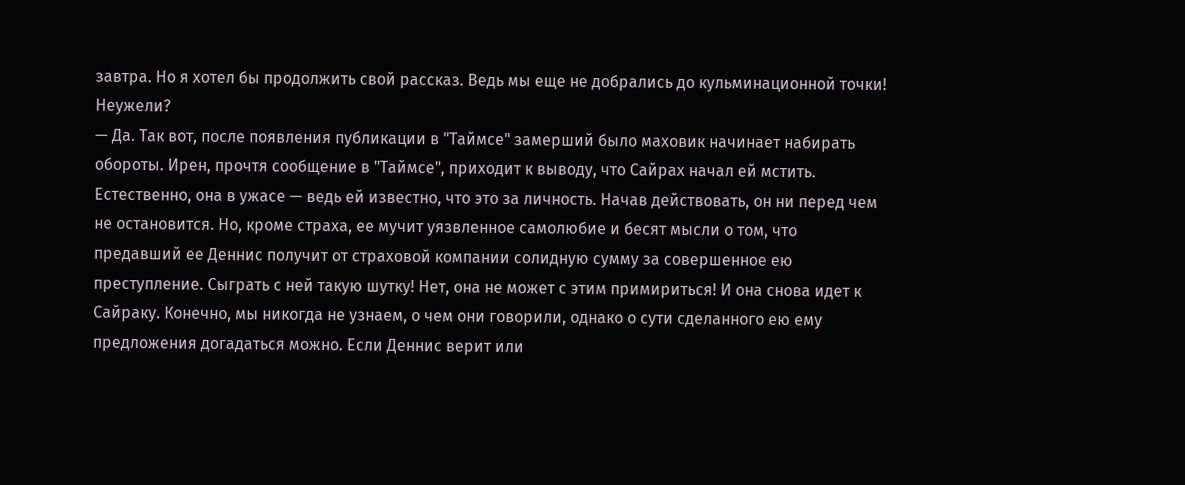завтра. Но я хотел бы продолжить свой рассказ. Ведь мы еще не добрались до кульминационной точки!
Неужели?
— Да. Так вот, после появления публикации в "Таймсе" замерший было маховик начинает набирать обороты. Ирен, прочтя сообщение в "Таймсе", приходит к выводу, что Сайрах начал ей мстить. Естественно, она в ужасе — ведь ей известно, что это за личность. Начав действовать, он ни перед чем не остановится. Но, кроме страха, ее мучит уязвленное самолюбие и бесят мысли о том, что предавший ее Деннис получит от страховой компании солидную сумму за совершенное ею преступление. Сыграть с ней такую шутку! Нет, она не может с этим примириться! И она снова идет к Сайраку. Конечно, мы никогда не узнаем, о чем они говорили, однако о сути сделанного ею ему предложения догадаться можно. Если Деннис верит или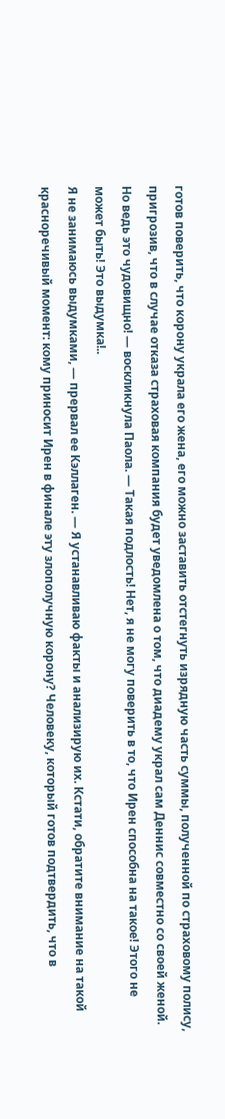готов поверить, что корону украла его жена, его можно заставить отстегнуть изрядную часть суммы, полученной по страховому полису, пригрозив, что в случае отказа страховая компания будет уведомлена о том, что диадему украл сам Деннис совместно со своей женой.
Но ведь это чудовищно! — воскликнула Паола. — Такая подлость! Нет, я не могу поверить в то, что Ирен способна на такое! Этого не может быть! Это выдумка!..
Я не занимаюсь выдумками, — прервал ее Кэллаген. — Я устанавливаю факты и анализирую их. Кстати, обратите внимание на такой красноречивый момент: кому приносит Ирен в финале эту злополучную корону? Человеку, который готов подтвердить, что в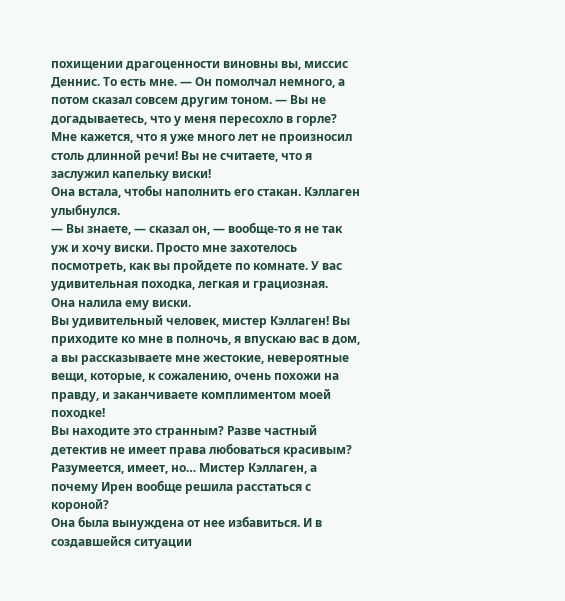похищении драгоценности виновны вы, миссис Деннис. То есть мне. — Он помолчал немного, а потом сказал совсем другим тоном. — Вы не догадываетесь, что у меня пересохло в горле? Мне кажется, что я уже много лет не произносил столь длинной речи! Вы не считаете, что я заслужил капельку виски!
Она встала, чтобы наполнить его стакан. Кэллаген улыбнулся.
— Вы знаете, — сказал он, — вообще-то я не так уж и хочу виски. Просто мне захотелось посмотреть, как вы пройдете по комнате. У вас удивительная походка, легкая и грациозная.
Она налила ему виски.
Вы удивительный человек, мистер Кэллаген! Вы приходите ко мне в полночь, я впускаю вас в дом, а вы рассказываете мне жестокие, невероятные вещи, которые, к сожалению, очень похожи на правду, и заканчиваете комплиментом моей походке!
Вы находите это странным? Разве частный детектив не имеет права любоваться красивым?
Разумеется, имеет, но… Мистер Кэллаген, а почему Ирен вообще решила расстаться с короной?
Она была вынуждена от нее избавиться. И в создавшейся ситуации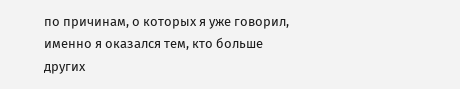по причинам, о которых я уже говорил, именно я оказался тем, кто больше других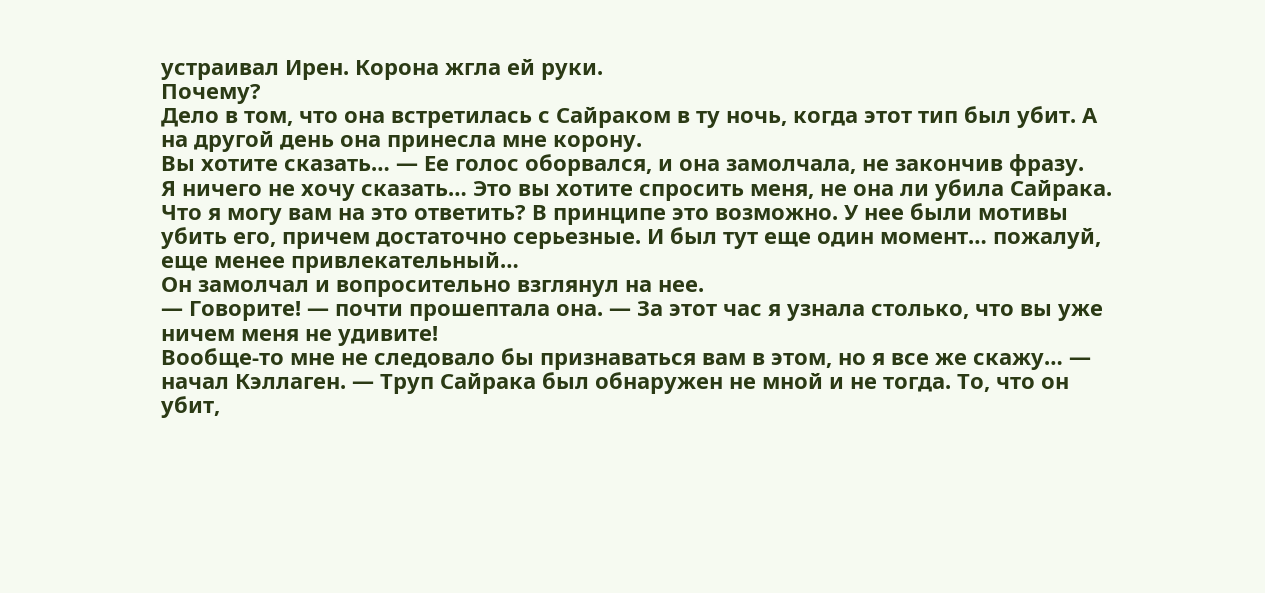устраивал Ирен. Корона жгла ей руки.
Почему?
Дело в том, что она встретилась с Сайраком в ту ночь, когда этот тип был убит. А на другой день она принесла мне корону.
Вы хотите сказать… — Ее голос оборвался, и она замолчала, не закончив фразу.
Я ничего не хочу сказать… Это вы хотите спросить меня, не она ли убила Сайрака. Что я могу вам на это ответить? В принципе это возможно. У нее были мотивы убить его, причем достаточно серьезные. И был тут еще один момент… пожалуй, еще менее привлекательный…
Он замолчал и вопросительно взглянул на нее.
— Говорите! — почти прошептала она. — За этот час я узнала столько, что вы уже ничем меня не удивите!
Вообще-то мне не следовало бы признаваться вам в этом, но я все же скажу… — начал Кэллаген. — Труп Сайрака был обнаружен не мной и не тогда. То, что он убит,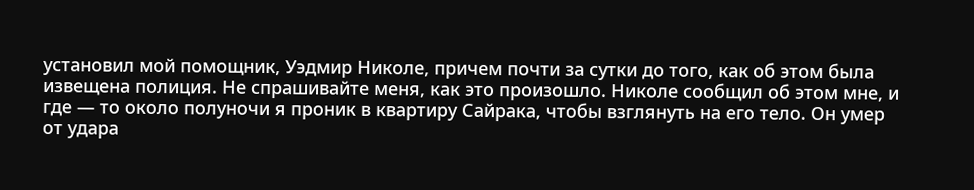установил мой помощник, Уэдмир Николе, причем почти за сутки до того, как об этом была извещена полиция. Не спрашивайте меня, как это произошло. Николе сообщил об этом мне, и где — то около полуночи я проник в квартиру Сайрака, чтобы взглянуть на его тело. Он умер от удара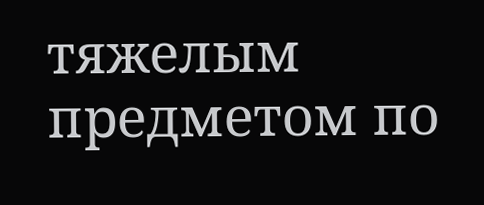тяжелым предметом по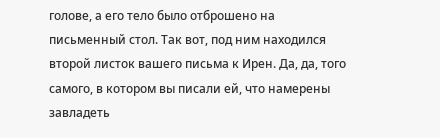голове, а его тело было отброшено на письменный стол. Так вот, под ним находился второй листок вашего письма к Ирен. Да, да, того самого, в котором вы писали ей, что намерены завладеть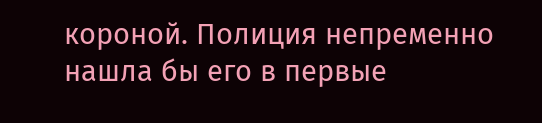короной. Полиция непременно нашла бы его в первые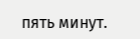пять минут.